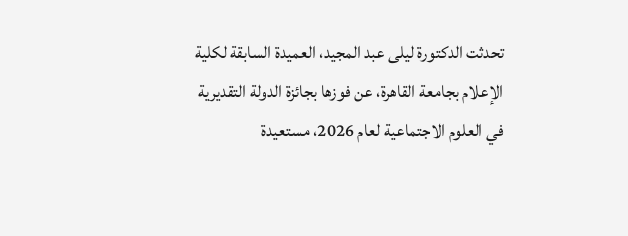تحدثت الدكتورة ليلى عبد المجيد، العميدة السابقة لكلية الإعلام بجامعة القاهرة، عن فوزها بجائزة الدولة التقديرية في العلوم الاجتماعية لعام 2026، مستعيدة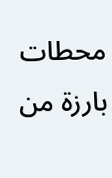محطات بارزة من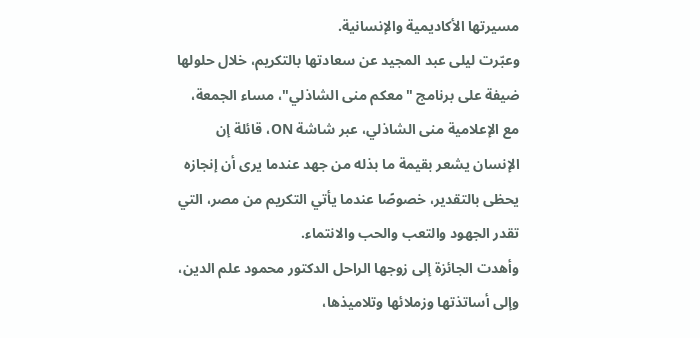مسيرتها الأكاديمية والإنسانية.
وعبّرت ليلى عبد المجيد عن سعادتها بالتكريم، خلال حلولها ضيفة على برنامج "معكم منى الشاذلي"، مساء الجمعة، مع الإعلامية منى الشاذلي، عبر شاشة ON، قائلة إن الإنسان يشعر بقيمة ما بذله من جهد عندما يرى أن إنجازه يحظى بالتقدير، خصوصًا عندما يأتي التكريم من مصر، التي تقدر الجهود والتعب والحب والانتماء.
وأهدت الجائزة إلى زوجها الراحل الدكتور محمود علم الدين، وإلى أساتذتها وزملائها وتلاميذها،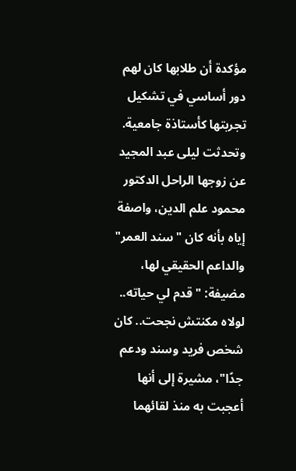مؤكدة أن طلابها كان لهم دور أساسي في تشكيل تجربتها كأستاذة جامعية.
وتحدثت ليلى عبد المجيد عن زوجها الراحل الدكتور محمود علم الدين، واصفة إياه بأنه كان "سند العمر" والداعم الحقيقي لها، مضيفة: "قدم لي حياته.. لولاه مكنتش نجحت.. كان شخص فريد وسند ودعم جدًا"، مشيرة إلى أنها أعجبت به منذ لقائهما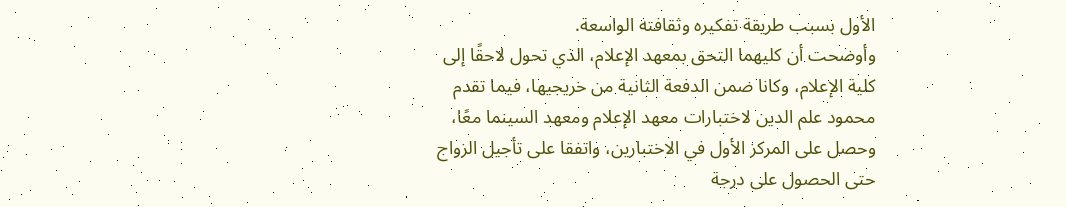الأول بسبب طريقة تفكيره وثقافته الواسعة.
وأوضحت أن كليهما التحق بمعهد الإعلام، الذي تحول لاحقًا إلى كلية الإعلام، وكانا ضمن الدفعة الثانية من خريجيها، فيما تقدم محمود علم الدين لاختبارات معهد الإعلام ومعهد السينما معًا، وحصل على المركز الأول في الاختبارين، واتفقا على تأجيل الزواج حتى الحصول على درجة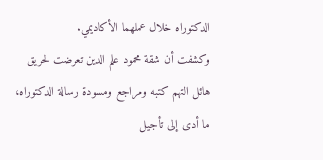الدكتوراه خلال عملهما الأكاديمي.
وكشفت أن شقة محمود علم الدين تعرضت لحريق هائل التهم كتبه ومراجع ومسودة رسالة الدكتوراه، ما أدى إلى تأجيل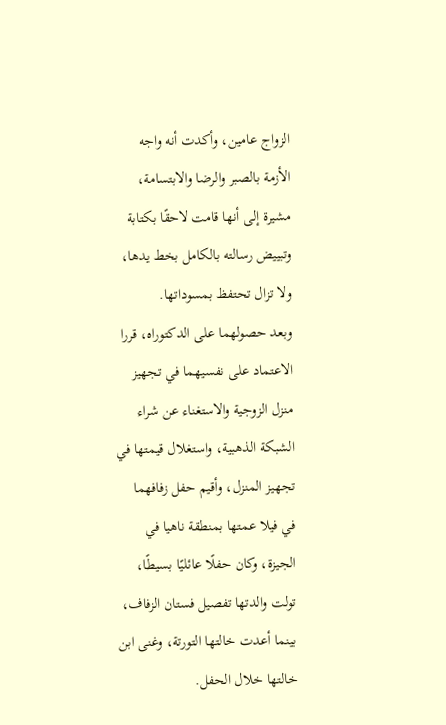الزواج عامين، وأكدت أنه واجه الأزمة بالصبر والرضا والابتسامة، مشيرة إلى أنها قامت لاحقًا بكتابة وتبييض رسالته بالكامل بخط يدها، ولا تزال تحتفظ بمسوداتها.
وبعد حصولهما على الدكتوراه، قررا الاعتماد على نفسيهما في تجهيز منزل الزوجية والاستغناء عن شراء الشبكة الذهبية، واستغلال قيمتها في تجهيز المنزل، وأقيم حفل زفافهما في فيلا عمتها بمنطقة ناهيا في الجيزة، وكان حفلًا عائليًا بسيطًا، تولت والدتها تفصيل فستان الزفاف، بينما أعدت خالتها التورتة، وغنى ابن خالتها خلال الحفل.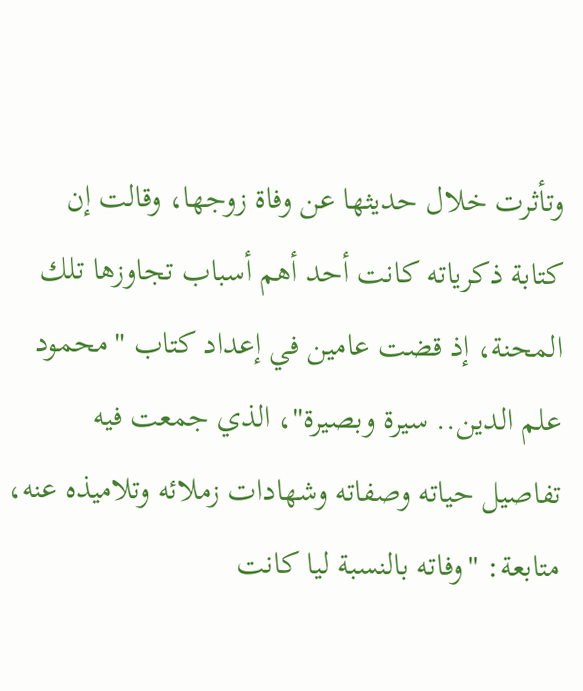وتأثرت خلال حديثها عن وفاة زوجها، وقالت إن كتابة ذكرياته كانت أحد أهم أسباب تجاوزها تلك المحنة، إذ قضت عامين في إعداد كتاب "محمود علم الدين.. سيرة وبصيرة"، الذي جمعت فيه تفاصيل حياته وصفاته وشهادات زملائه وتلاميذه عنه، متابعة: "وفاته بالنسبة ليا كانت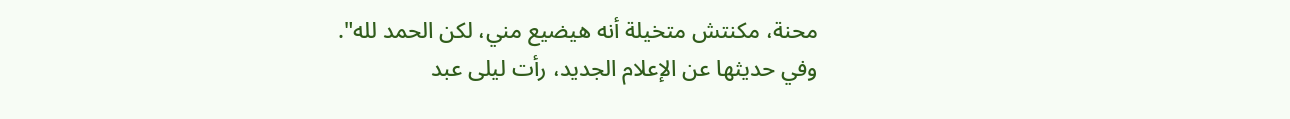محنة، مكنتش متخيلة أنه هيضيع مني، لكن الحمد لله".
وفي حديثها عن الإعلام الجديد، رأت ليلى عبد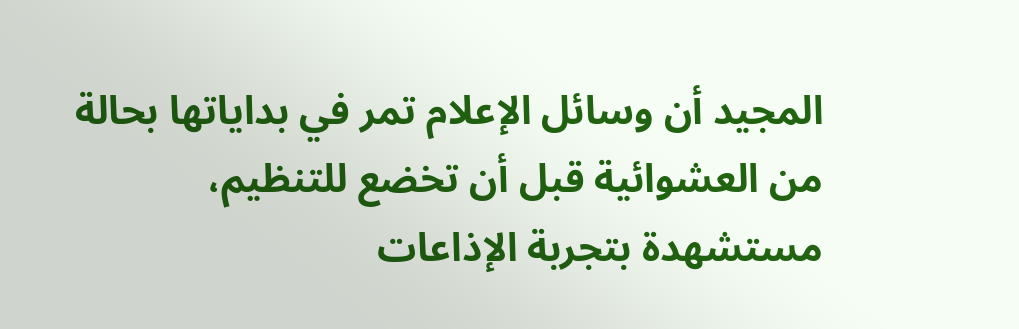المجيد أن وسائل الإعلام تمر في بداياتها بحالة من العشوائية قبل أن تخضع للتنظيم، مستشهدة بتجربة الإذاعات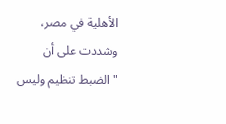الأهلية في مصر، وشددت على أن "الضبط تنظيم وليس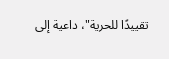تقييدًا للحرية"، داعية إلى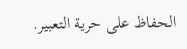الحفاظ على حرية التعبير.